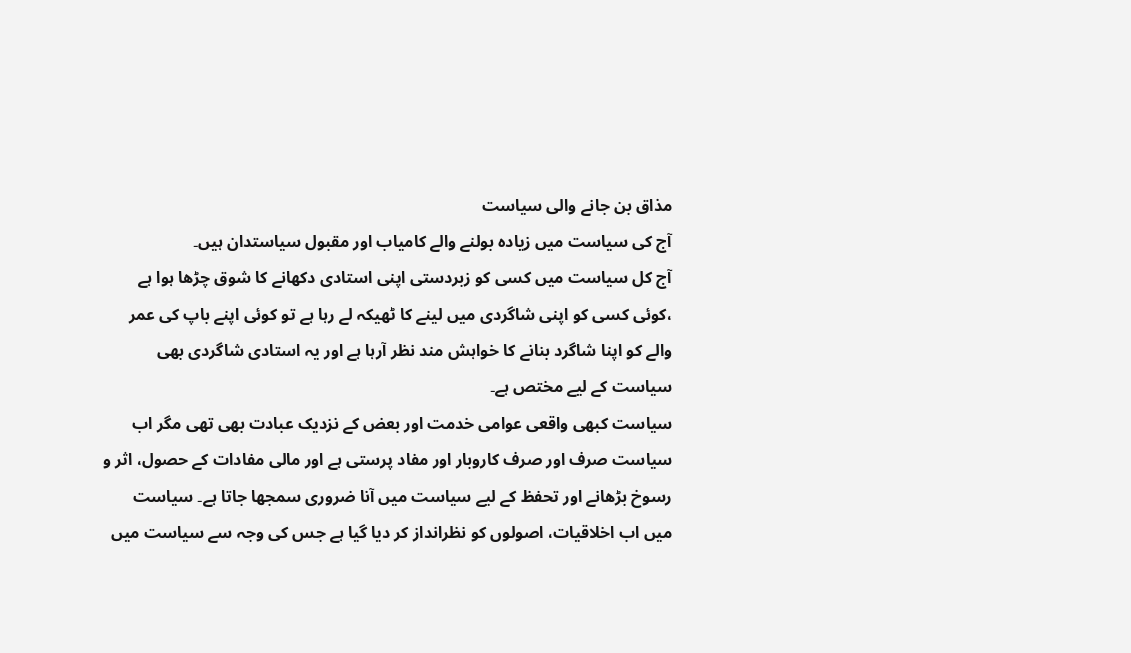مذاق بن جانے والی سیاست
آج کی سیاست میں زیادہ بولنے والے کامیاب اور مقبول سیاستدان ہیں۔
آج کل سیاست میں کسی کو زبردستی اپنی استادی دکھانے کا شوق چڑھا ہوا ہے ،کوئی کسی کو اپنی شاگردی میں لینے کا ٹھیکہ لے رہا ہے تو کوئی اپنے باپ کی عمر والے کو اپنا شاگرد بنانے کا خواہش مند نظر آرہا ہے اور یہ استادی شاگردی بھی سیاست کے لیے مختص ہے۔
سیاست کبھی واقعی عوامی خدمت اور بعض کے نزدیک عبادت بھی تھی مگر اب سیاست صرف اور صرف کاروبار اور مفاد پرستی ہے اور مالی مفادات کے حصول، اثر و رسوخ بڑھانے اور تحفظ کے لیے سیاست میں آنا ضروری سمجھا جاتا ہے۔ سیاست میں اب اخلاقیات، اصولوں کو نظرانداز کر دیا گیا ہے جس کی وجہ سے سیاست میں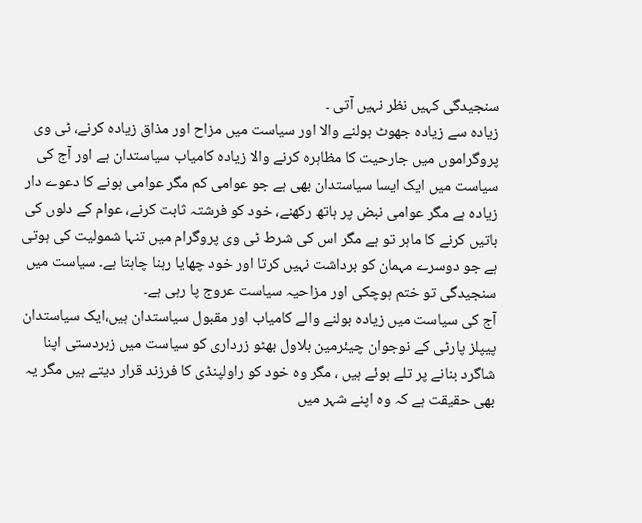سنجیدگی کہیں نظر نہیں آتی ۔
زیادہ سے زیادہ جھوٹ بولنے والا اور سیاست میں مزاح اور مذاق زیادہ کرنے، ٹی وی پروگراموں میں جارحیت کا مظاہرہ کرنے والا زیادہ کامیاب سیاستدان ہے اور آج کی سیاست میں ایک ایسا سیاستدان بھی ہے جو عوامی کم مگر عوامی ہونے کا دعوے دار زیادہ ہے مگر عوامی نبض پر ہاتھ رکھنے، خود کو فرشتہ ثابت کرنے، عوام کے دلوں کی باتیں کرنے کا ماہر تو ہے مگر اس کی شرط ٹی وی پروگرام میں تنہا شمولیت کی ہوتی ہے جو دوسرے مہمان کو برداشت نہیں کرتا اور خود چھایا رہنا چاہتا ہے۔ سیاست میں سنجیدگی تو ختم ہوچکی اور مزاحیہ سیاست عروج پا رہی ہے۔
آج کی سیاست میں زیادہ بولنے والے کامیاب اور مقبول سیاستدان ہیں،ایک سیاستدان پیپلز پارٹی کے نوجوان چیئرمین بلاول بھٹو زرداری کو سیاست میں زبردستی اپنا شاگرد بنانے پر تلے ہوئے ہیں ، مگر وہ خود کو راولپنڈی کا فرزند قرار دیتے ہیں مگر یہ بھی حقیقت ہے کہ وہ اپنے شہر میں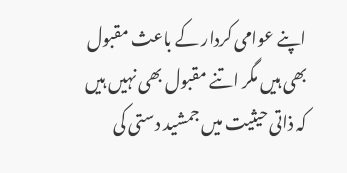اپنے عوامی کردار کے باعث مقبول بھی ہیں مگر اتنے مقبول بھی نہیں ہیں کہ ذاتی حیثیت میں جمشید دستی کی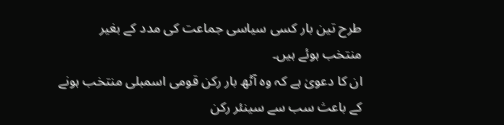طرح تین بار کسی سیاسی جماعت کی مدد کے بغیر منتخب ہوئے ہیں۔
ان کا دعویٰ ہے کہ وہ آٹھ بار رکن قومی اسمبلی منتخب ہونے کے باعث سب سے سینئر رکن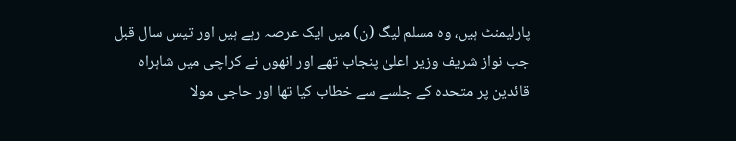پارلیمنٹ ہیں، وہ مسلم لیگ (ن) میں ایک عرصہ رہے ہیں اور تیس سال قبل جب نواز شریف وزیر اعلیٰ پنجاب تھے اور انھوں نے کراچی میں شاہراہ قائدین پر متحدہ کے جلسے سے خطاب کیا تھا اور حاجی مولا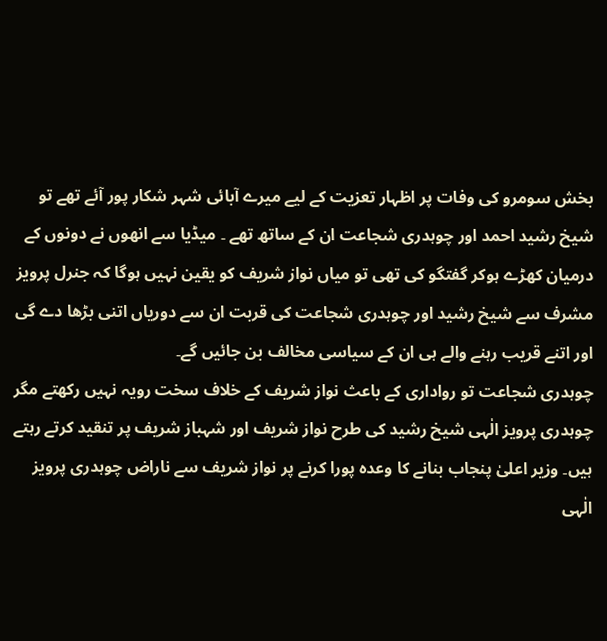بخش سومرو کی وفات پر اظہار تعزیت کے لیے میرے آبائی شہر شکار پور آئے تھے تو شیخ رشید احمد اور چوہدری شجاعت ان کے ساتھ تھے ۔ میڈیا سے انھوں نے دونوں کے درمیان کھڑے ہوکر گفتگو کی تھی تو میاں نواز شریف کو یقین نہیں ہوگا کہ جنرل پرویز مشرف سے شیخ رشید اور چوہدری شجاعت کی قربت ان سے دوریاں اتنی بڑھا دے گی اور اتنے قریب رہنے والے ہی ان کے سیاسی مخالف بن جائیں گے۔
چوہدری شجاعت تو رواداری کے باعث نواز شریف کے خلاف سخت رویہ نہیں رکھتے مگر چوہدری پرویز الٰہی شیخ رشید کی طرح نواز شریف اور شہباز شریف پر تنقید کرتے رہتے ہیں۔ وزیر اعلیٰ پنجاب بنانے کا وعدہ پورا کرنے پر نواز شریف سے ناراض چوہدری پرویز الٰہی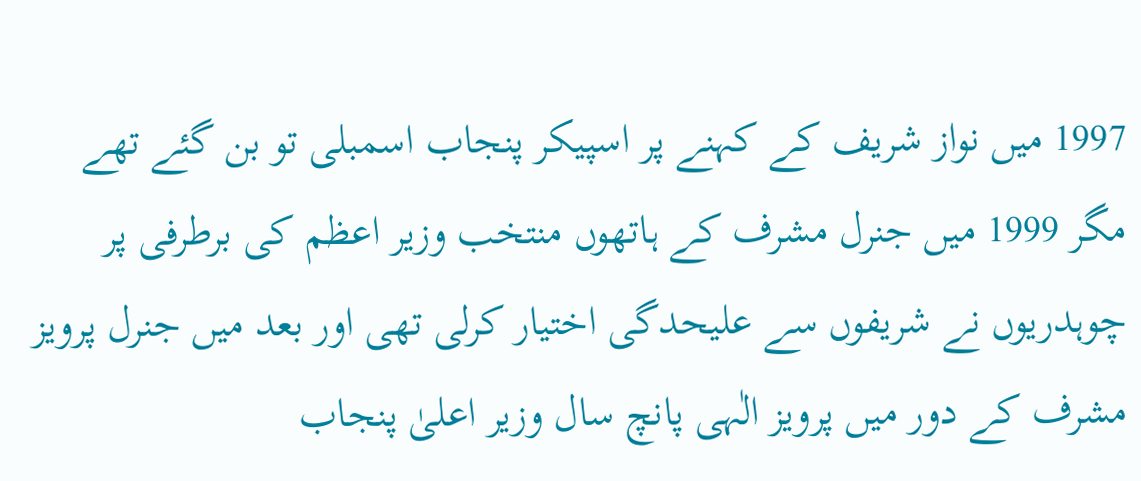1997 میں نواز شریف کے کہنے پر اسپیکر پنجاب اسمبلی تو بن گئے تھے مگر 1999 میں جنرل مشرف کے ہاتھوں منتخب وزیر اعظم کی برطرفی پر چوہدریوں نے شریفوں سے علیحدگی اختیار کرلی تھی اور بعد میں جنرل پرویز مشرف کے دور میں پرویز الٰہی پانچ سال وزیر اعلیٰ پنجاب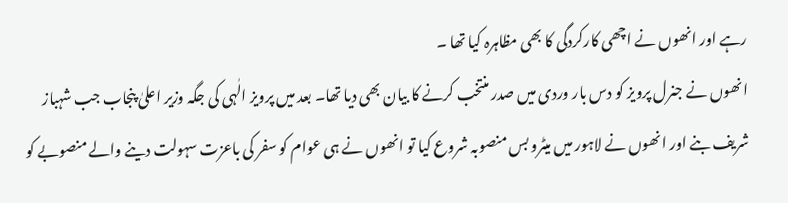رہے اور انھوں نے اچھی کارکردگی کا بھی مظاہرہ کیا تھا ۔
انھوں نے جنرل پرویز کو دس بار وردی میں صدر منتخب کرنے کا بیان بھی دیا تھا۔ بعد میں پرویز الٰہی کی جگہ وزیر اعلیٰ پنجاب جب شہباز شریف بنے اور انھوں نے لاہور میں میٹرو بس منصوبہ شروع کیا تو انھوں نے ہی عوام کو سفر کی باعزت سہولت دینے والے منصوبے کو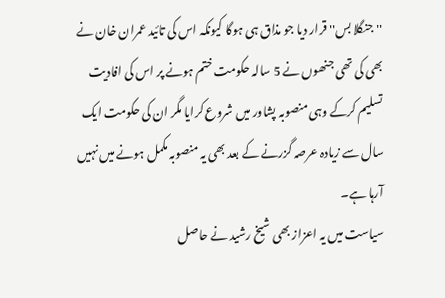''جنگلا بس'' قرار دیا جو مذاق ہی ہوگا کیونکہ اس کی تائید عمران خان نے بھی کی تھی جنھوں نے 5 سالہ حکومت ختم ہونے پر اس کی افادیت تسلیم کرکے وہی منصوبہ پشاور میں شروع کرایا مگر ان کی حکومت ایک سال سے زیادہ عرصہ گزرنے کے بعد بھی یہ منصوبہ مکمل ہونے میں نہیں آرہا ہے۔
سیاست میں یہ اعزاز بھی شیخ رشید نے حاصل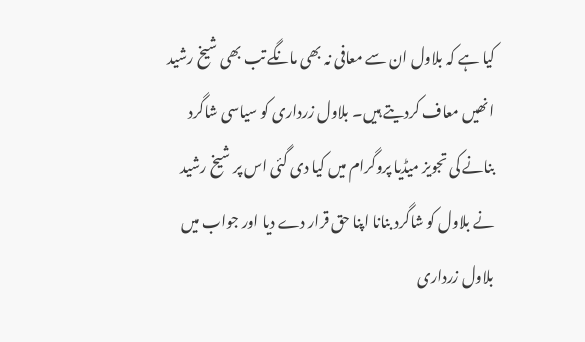کیا ہے کہ بلاول ان سے معافی نہ بھی مانگے تب بھی شیخ رشید انھیں معاف کردیتے ہیں۔ بلاول زرداری کو سیاسی شاگرد بنانے کی تجویز میڈیا پروگرام میں کیا دی گئی اس پر شیخ رشید نے بلاول کو شاگرد بنانا اپنا حق قرار دے دیا اور جواب میں بلاول زرداری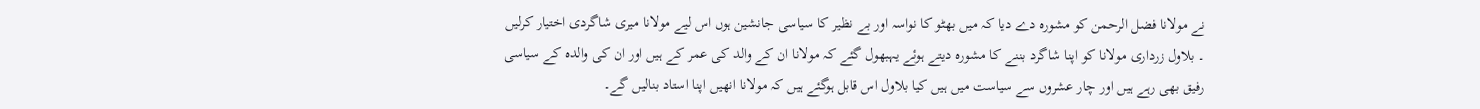نے مولانا فضل الرحمن کو مشورہ دے دیا کہ میں بھٹو کا نواسہ اور بے نظیر کا سیاسی جانشین ہوں اس لیے مولانا میری شاگردی اختیار کرلیں ۔ بلاول زرداری مولانا کو اپنا شاگرد بننے کا مشورہ دیتے ہوئے یہبھول گئے کہ مولانا ان کے والد کی عمر کے ہیں اور ان کی والدہ کے سیاسی رفیق بھی رہے ہیں اور چار عشروں سے سیاست میں ہیں کیا بلاول اس قابل ہوگئے ہیں کہ مولانا انھیں اپنا استاد بنالیں گے۔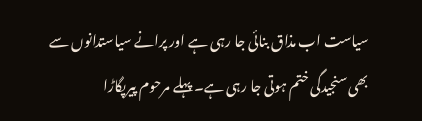سیاست اب مذاق بنائی جا رہی ہے اور پرانے سیاستدانوں سے بھی سنجیدگی ختم ہوتی جا رہی ہے۔ پہلے مرحوم پیرپگاڑا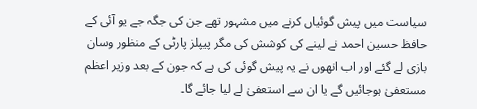سیاست میں پیش گوئیاں کرنے میں مشہور تھے جن کی جگہ جے یو آئی کے حافظ حسین احمد نے لینے کی کوشش کی مگر پیپلز پارٹی کے منظور وسان بازی لے گئے اور اب انھوں نے یہ پیش گوئی کی ہے کہ جون کے بعد وزیر اعظم مستعفیٰ ہوجائیں گے یا ان سے استعفیٰ لے لیا جائے گا۔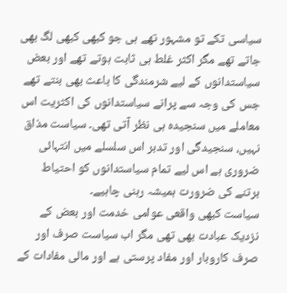سیاسی تکے تو مشہور تھے ہی جو کبھی کبھی لگ بھی جاتے تھے مگر اکثر غلط ہی ثابت ہوتے تھے اور بعض سیاستدانوں کے لیے شرمندگی کا باعث بھی بنتے تھے جس کی وجہ سے پرانے سیاستدانوں کی اکثریت اس معاملے میں سنجیدہ ہی نظر آتی تھی۔ سیاست مذاق نہیں، سنجیدگی اور تدبر اس سلسلے میں انتہائی ضروری ہے اس لیے تمام سیاستدانوں کو احتیاط برتنے کی ضرورت ہمیشہ رہنی چاہیے۔
سیاست کبھی واقعی عوامی خدمت اور بعض کے نزدیک عبادت بھی تھی مگر اب سیاست صرف اور صرف کاروبار اور مفاد پرستی ہے اور مالی مفادات کے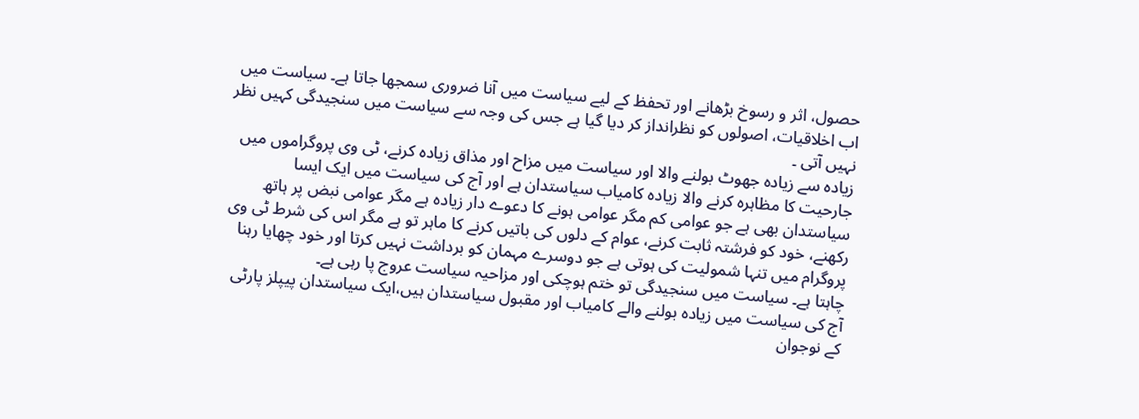حصول، اثر و رسوخ بڑھانے اور تحفظ کے لیے سیاست میں آنا ضروری سمجھا جاتا ہے۔ سیاست میں اب اخلاقیات، اصولوں کو نظرانداز کر دیا گیا ہے جس کی وجہ سے سیاست میں سنجیدگی کہیں نظر نہیں آتی ۔
زیادہ سے زیادہ جھوٹ بولنے والا اور سیاست میں مزاح اور مذاق زیادہ کرنے، ٹی وی پروگراموں میں جارحیت کا مظاہرہ کرنے والا زیادہ کامیاب سیاستدان ہے اور آج کی سیاست میں ایک ایسا سیاستدان بھی ہے جو عوامی کم مگر عوامی ہونے کا دعوے دار زیادہ ہے مگر عوامی نبض پر ہاتھ رکھنے، خود کو فرشتہ ثابت کرنے، عوام کے دلوں کی باتیں کرنے کا ماہر تو ہے مگر اس کی شرط ٹی وی پروگرام میں تنہا شمولیت کی ہوتی ہے جو دوسرے مہمان کو برداشت نہیں کرتا اور خود چھایا رہنا چاہتا ہے۔ سیاست میں سنجیدگی تو ختم ہوچکی اور مزاحیہ سیاست عروج پا رہی ہے۔
آج کی سیاست میں زیادہ بولنے والے کامیاب اور مقبول سیاستدان ہیں،ایک سیاستدان پیپلز پارٹی کے نوجوان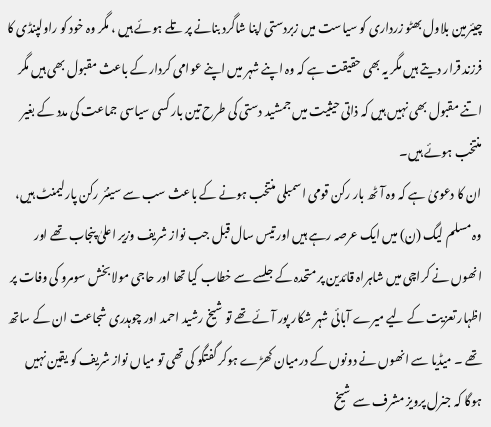چیئرمین بلاول بھٹو زرداری کو سیاست میں زبردستی اپنا شاگرد بنانے پر تلے ہوئے ہیں ، مگر وہ خود کو راولپنڈی کا فرزند قرار دیتے ہیں مگر یہ بھی حقیقت ہے کہ وہ اپنے شہر میں اپنے عوامی کردار کے باعث مقبول بھی ہیں مگر اتنے مقبول بھی نہیں ہیں کہ ذاتی حیثیت میں جمشید دستی کی طرح تین بار کسی سیاسی جماعت کی مدد کے بغیر منتخب ہوئے ہیں۔
ان کا دعویٰ ہے کہ وہ آٹھ بار رکن قومی اسمبلی منتخب ہونے کے باعث سب سے سینئر رکن پارلیمنٹ ہیں، وہ مسلم لیگ (ن) میں ایک عرصہ رہے ہیں اور تیس سال قبل جب نواز شریف وزیر اعلیٰ پنجاب تھے اور انھوں نے کراچی میں شاہراہ قائدین پر متحدہ کے جلسے سے خطاب کیا تھا اور حاجی مولا بخش سومرو کی وفات پر اظہار تعزیت کے لیے میرے آبائی شہر شکار پور آئے تھے تو شیخ رشید احمد اور چوہدری شجاعت ان کے ساتھ تھے ۔ میڈیا سے انھوں نے دونوں کے درمیان کھڑے ہوکر گفتگو کی تھی تو میاں نواز شریف کو یقین نہیں ہوگا کہ جنرل پرویز مشرف سے شیخ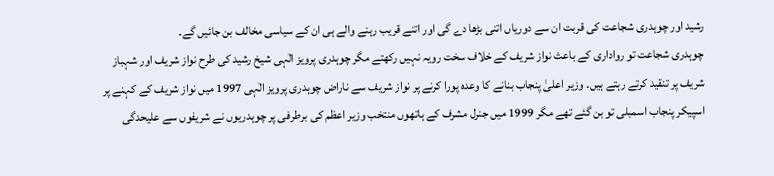رشید اور چوہدری شجاعت کی قربت ان سے دوریاں اتنی بڑھا دے گی اور اتنے قریب رہنے والے ہی ان کے سیاسی مخالف بن جائیں گے۔
چوہدری شجاعت تو رواداری کے باعث نواز شریف کے خلاف سخت رویہ نہیں رکھتے مگر چوہدری پرویز الٰہی شیخ رشید کی طرح نواز شریف اور شہباز شریف پر تنقید کرتے رہتے ہیں۔ وزیر اعلیٰ پنجاب بنانے کا وعدہ پورا کرنے پر نواز شریف سے ناراض چوہدری پرویز الٰہی 1997 میں نواز شریف کے کہنے پر اسپیکر پنجاب اسمبلی تو بن گئے تھے مگر 1999 میں جنرل مشرف کے ہاتھوں منتخب وزیر اعظم کی برطرفی پر چوہدریوں نے شریفوں سے علیحدگی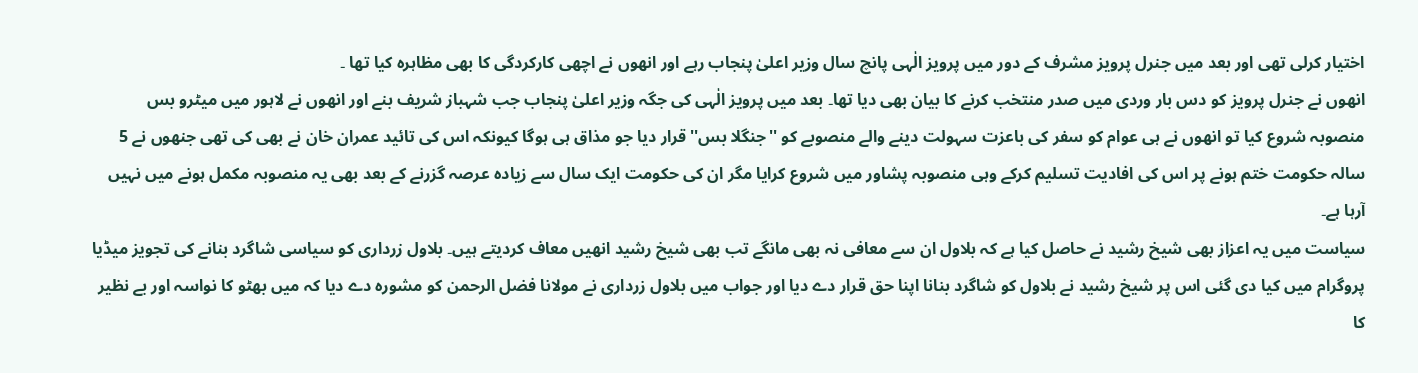اختیار کرلی تھی اور بعد میں جنرل پرویز مشرف کے دور میں پرویز الٰہی پانچ سال وزیر اعلیٰ پنجاب رہے اور انھوں نے اچھی کارکردگی کا بھی مظاہرہ کیا تھا ۔
انھوں نے جنرل پرویز کو دس بار وردی میں صدر منتخب کرنے کا بیان بھی دیا تھا۔ بعد میں پرویز الٰہی کی جگہ وزیر اعلیٰ پنجاب جب شہباز شریف بنے اور انھوں نے لاہور میں میٹرو بس منصوبہ شروع کیا تو انھوں نے ہی عوام کو سفر کی باعزت سہولت دینے والے منصوبے کو ''جنگلا بس'' قرار دیا جو مذاق ہی ہوگا کیونکہ اس کی تائید عمران خان نے بھی کی تھی جنھوں نے 5 سالہ حکومت ختم ہونے پر اس کی افادیت تسلیم کرکے وہی منصوبہ پشاور میں شروع کرایا مگر ان کی حکومت ایک سال سے زیادہ عرصہ گزرنے کے بعد بھی یہ منصوبہ مکمل ہونے میں نہیں آرہا ہے۔
سیاست میں یہ اعزاز بھی شیخ رشید نے حاصل کیا ہے کہ بلاول ان سے معافی نہ بھی مانگے تب بھی شیخ رشید انھیں معاف کردیتے ہیں۔ بلاول زرداری کو سیاسی شاگرد بنانے کی تجویز میڈیا پروگرام میں کیا دی گئی اس پر شیخ رشید نے بلاول کو شاگرد بنانا اپنا حق قرار دے دیا اور جواب میں بلاول زرداری نے مولانا فضل الرحمن کو مشورہ دے دیا کہ میں بھٹو کا نواسہ اور بے نظیر کا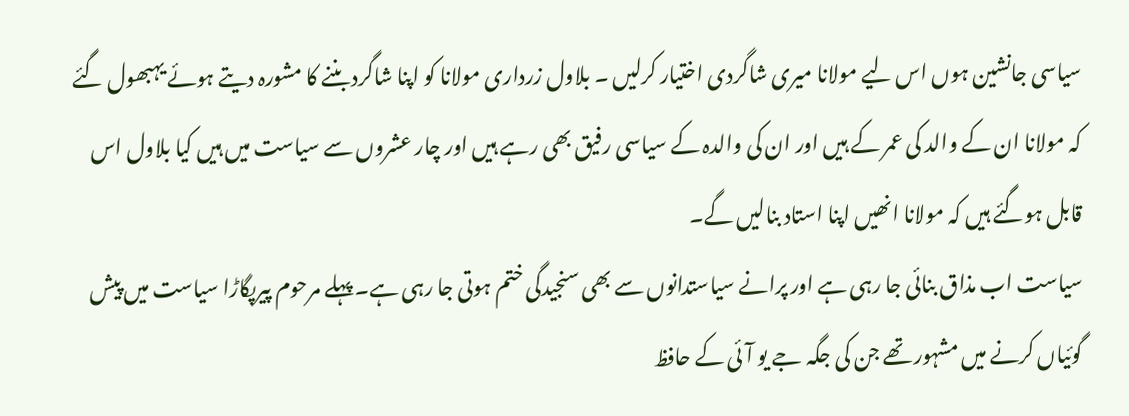سیاسی جانشین ہوں اس لیے مولانا میری شاگردی اختیار کرلیں ۔ بلاول زرداری مولانا کو اپنا شاگرد بننے کا مشورہ دیتے ہوئے یہبھول گئے کہ مولانا ان کے والد کی عمر کے ہیں اور ان کی والدہ کے سیاسی رفیق بھی رہے ہیں اور چار عشروں سے سیاست میں ہیں کیا بلاول اس قابل ہوگئے ہیں کہ مولانا انھیں اپنا استاد بنالیں گے۔
سیاست اب مذاق بنائی جا رہی ہے اور پرانے سیاستدانوں سے بھی سنجیدگی ختم ہوتی جا رہی ہے۔ پہلے مرحوم پیرپگاڑا سیاست میں پیش گوئیاں کرنے میں مشہور تھے جن کی جگہ جے یو آئی کے حافظ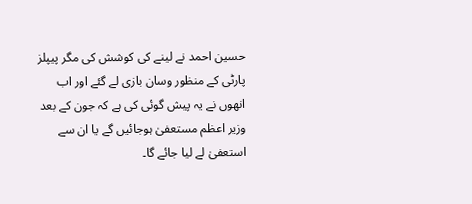حسین احمد نے لینے کی کوشش کی مگر پیپلز پارٹی کے منظور وسان بازی لے گئے اور اب انھوں نے یہ پیش گوئی کی ہے کہ جون کے بعد وزیر اعظم مستعفیٰ ہوجائیں گے یا ان سے استعفیٰ لے لیا جائے گا۔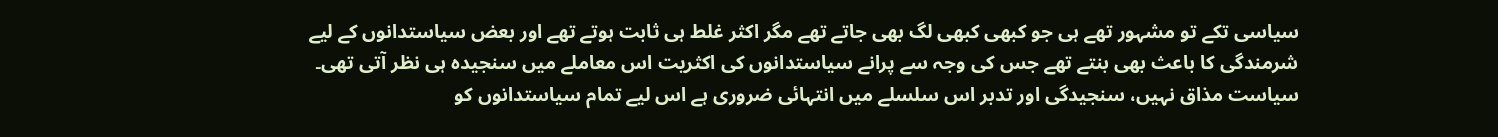سیاسی تکے تو مشہور تھے ہی جو کبھی کبھی لگ بھی جاتے تھے مگر اکثر غلط ہی ثابت ہوتے تھے اور بعض سیاستدانوں کے لیے شرمندگی کا باعث بھی بنتے تھے جس کی وجہ سے پرانے سیاستدانوں کی اکثریت اس معاملے میں سنجیدہ ہی نظر آتی تھی۔ سیاست مذاق نہیں، سنجیدگی اور تدبر اس سلسلے میں انتہائی ضروری ہے اس لیے تمام سیاستدانوں کو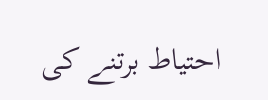احتیاط برتنے کی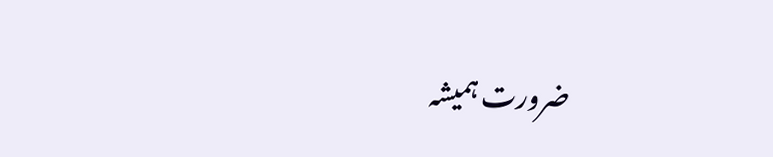ضرورت ہمیشہ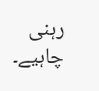رہنی چاہیے۔